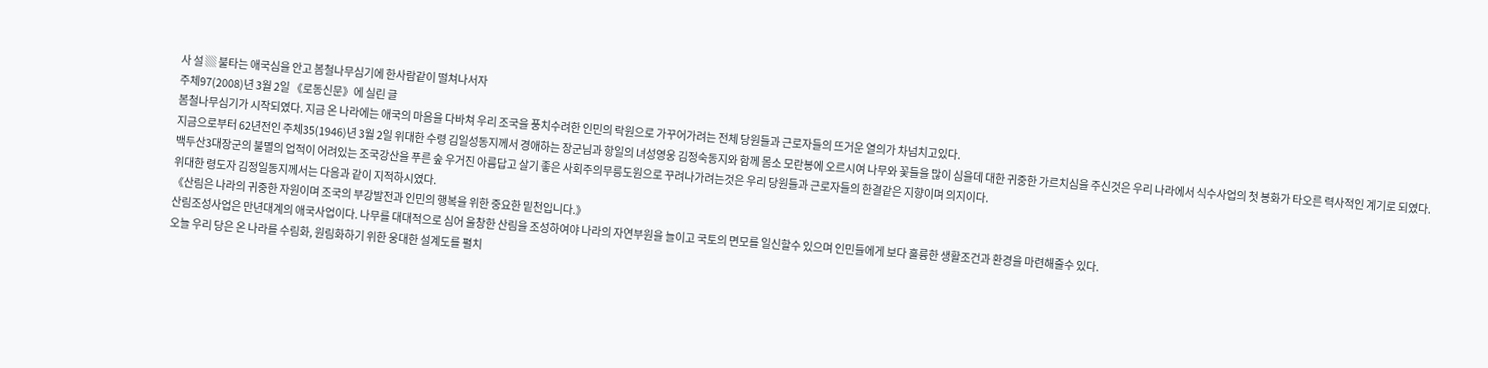사 설 ▒ 불타는 애국심을 안고 봄철나무심기에 한사람같이 떨쳐나서자
주체97(2008)년 3월 2일 《로동신문》에 실린 글
봄철나무심기가 시작되였다. 지금 온 나라에는 애국의 마음을 다바쳐 우리 조국을 풍치수려한 인민의 락원으로 가꾸어가려는 전체 당원들과 근로자들의 뜨거운 열의가 차넘치고있다.
지금으로부터 62년전인 주체35(1946)년 3월 2일 위대한 수령 김일성동지께서 경애하는 장군님과 항일의 녀성영웅 김정숙동지와 함께 몸소 모란봉에 오르시여 나무와 꽃들을 많이 심을데 대한 귀중한 가르치심을 주신것은 우리 나라에서 식수사업의 첫 봉화가 타오른 력사적인 계기로 되였다.
백두산3대장군의 불멸의 업적이 어려있는 조국강산을 푸른 숲 우거진 아름답고 살기 좋은 사회주의무릉도원으로 꾸려나가려는것은 우리 당원들과 근로자들의 한결같은 지향이며 의지이다.
위대한 령도자 김정일동지께서는 다음과 같이 지적하시였다.
《산림은 나라의 귀중한 자원이며 조국의 부강발전과 인민의 행복을 위한 중요한 밑천입니다.》
산림조성사업은 만년대계의 애국사업이다. 나무를 대대적으로 심어 울창한 산림을 조성하여야 나라의 자연부원을 늘이고 국토의 면모를 일신할수 있으며 인민들에게 보다 훌륭한 생활조건과 환경을 마련해줄수 있다.
오늘 우리 당은 온 나라를 수림화, 원림화하기 위한 웅대한 설계도를 펼치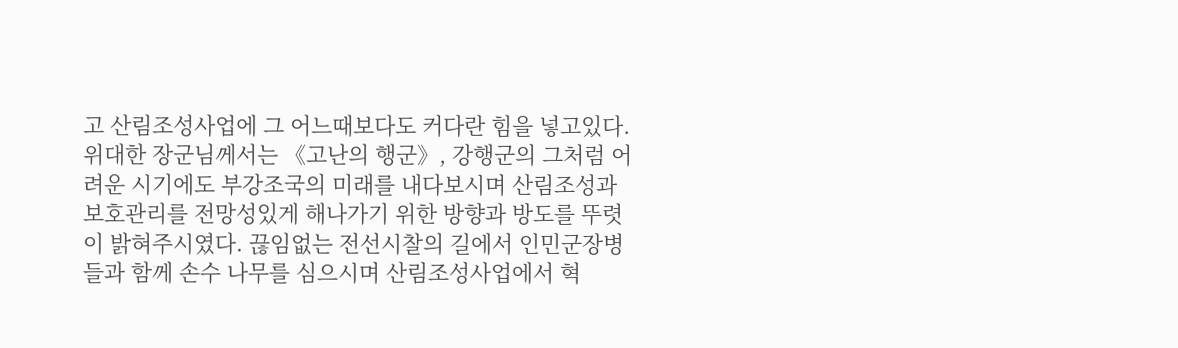고 산림조성사업에 그 어느때보다도 커다란 힘을 넣고있다. 위대한 장군님께서는 《고난의 행군》, 강행군의 그처럼 어려운 시기에도 부강조국의 미래를 내다보시며 산림조성과 보호관리를 전망성있게 해나가기 위한 방향과 방도를 뚜렷이 밝혀주시였다. 끊임없는 전선시찰의 길에서 인민군장병들과 함께 손수 나무를 심으시며 산림조성사업에서 혁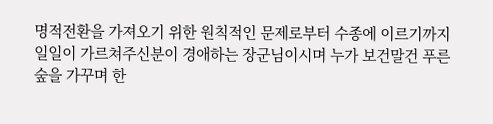명적전환을 가져오기 위한 원칙적인 문제로부터 수종에 이르기까지 일일이 가르쳐주신분이 경애하는 장군님이시며 누가 보건말건 푸른 숲을 가꾸며 한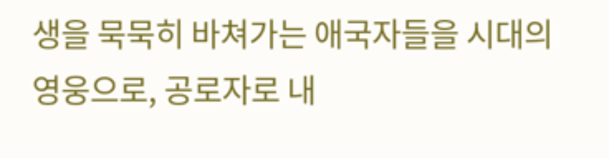생을 묵묵히 바쳐가는 애국자들을 시대의 영웅으로, 공로자로 내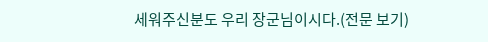세워주신분도 우리 장군님이시다.(전문 보기)